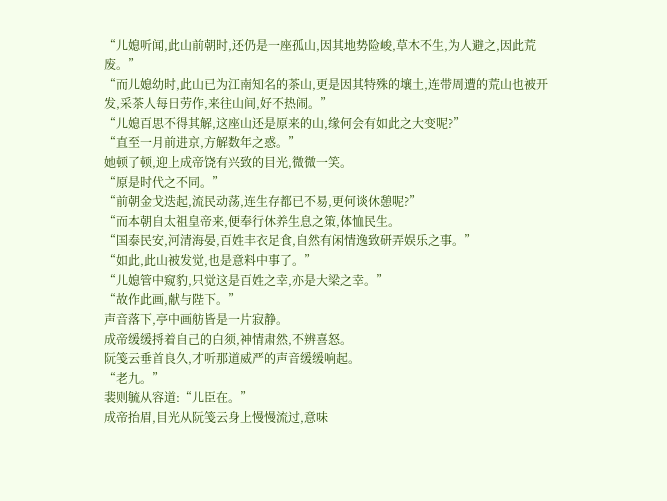“儿媳听闻,此山前朝时,还仍是一座孤山,因其地势险峻,草木不生,为人避之,因此荒废。”
“而儿媳幼时,此山已为江南知名的茶山,更是因其特殊的壤土,连带周遭的荒山也被开发,采茶人每日劳作,来往山间,好不热闹。”
“儿媳百思不得其解,这座山还是原来的山,缘何会有如此之大变呢?”
“直至一月前进京,方解数年之惑。”
她顿了顿,迎上成帝饶有兴致的目光,微微一笑。
“原是时代之不同。”
“前朝金戈迭起,流民动荡,连生存都已不易,更何谈休憩呢?”
“而本朝自太祖皇帝来,便奉行休养生息之策,体恤民生。
“国泰民安,河清海晏,百姓丰衣足食,自然有闲情逸致研弄娱乐之事。”
“如此,此山被发觉,也是意料中事了。”
“儿媳管中窥豹,只觉这是百姓之幸,亦是大梁之幸。”
“故作此画,献与陛下。”
声音落下,亭中画舫皆是一片寂静。
成帝缓缓捋着自己的白须,神情肃然,不辨喜怒。
阮笺云垂首良久,才听那道威严的声音缓缓响起。
“老九。”
裴则毓从容道:“儿臣在。”
成帝抬眉,目光从阮笺云身上慢慢流过,意味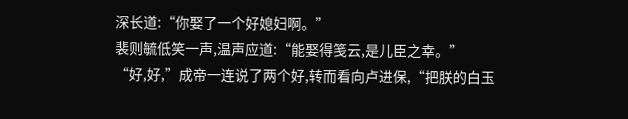深长道:“你娶了一个好媳妇啊。”
裴则毓低笑一声,温声应道:“能娶得笺云,是儿臣之幸。”
“好,好,”成帝一连说了两个好,转而看向卢进保,“把朕的白玉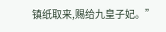镇纸取来,赐给九皇子妃。”